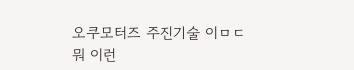오쿠모터즈 주진기술 이ㅁㄷ
뭐 이런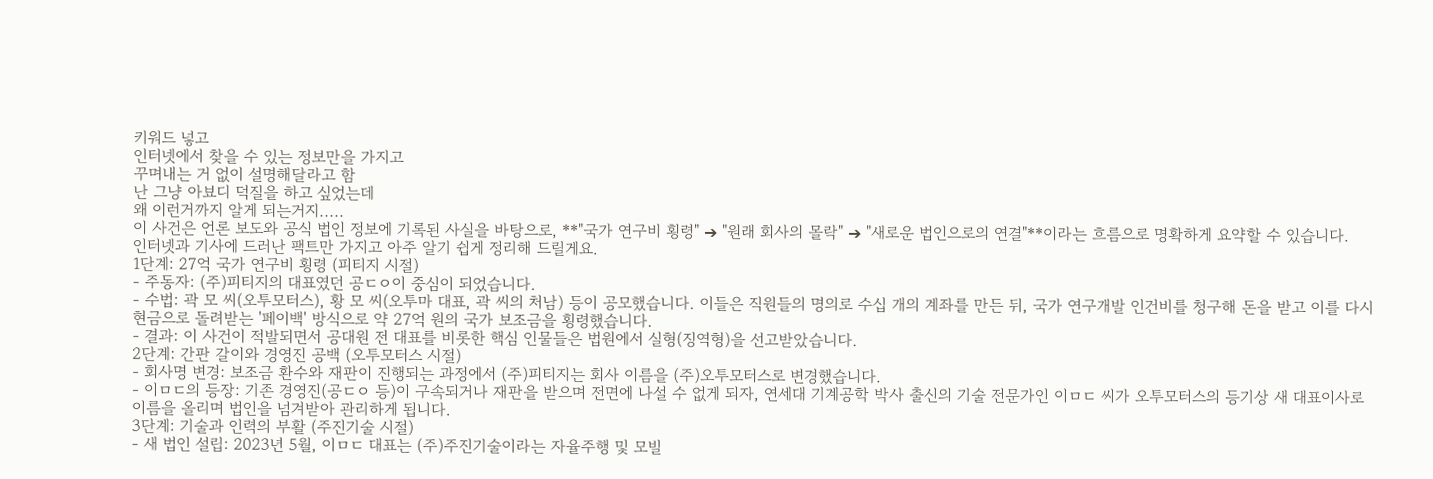키워드 넣고
인터넷에서 찾을 수 있는 정보만을 가지고
꾸며내는 거 없이 설명해달라고 함
난 그냥 아뵤디 덕질을 하고 싶었는데
왜 이런거까지 알게 되는거지.....
이 사건은 언론 보도와 공식 법인 정보에 기록된 사실을 바탕으로, **"국가 연구비 횡령" ➔ "원래 회사의 몰락" ➔ "새로운 법인으로의 연결"**이라는 흐름으로 명확하게 요약할 수 있습니다.
인터넷과 기사에 드러난 팩트만 가지고 아주 알기 쉽게 정리해 드릴게요.
1단계: 27억 국가 연구비 횡령 (피티지 시절)
- 주동자: (주)피티지의 대표였던 공ㄷㅇ이 중심이 되었습니다.
- 수법: 곽 모 씨(오투모터스), 황 모 씨(오투마 대표, 곽 씨의 처남) 등이 공모했습니다. 이들은 직원들의 명의로 수십 개의 계좌를 만든 뒤, 국가 연구개발 인건비를 청구해 돈을 받고 이를 다시 현금으로 돌려받는 '페이백' 방식으로 약 27억 원의 국가 보조금을 횡령했습니다.
- 결과: 이 사건이 적발되면서 공대원 전 대표를 비롯한 핵심 인물들은 법원에서 실형(징역형)을 선고받았습니다.
2단계: 간판 갈이와 경영진 공백 (오투모터스 시절)
- 회사명 변경: 보조금 환수와 재판이 진행되는 과정에서 (주)피티지는 회사 이름을 (주)오투모터스로 변경했습니다.
- 이ㅁㄷ의 등장: 기존 경영진(공ㄷㅇ 등)이 구속되거나 재판을 받으며 전면에 나설 수 없게 되자, 연세대 기계공학 박사 출신의 기술 전문가인 이ㅁㄷ 씨가 오투모터스의 등기상 새 대표이사로 이름을 올리며 법인을 넘겨받아 관리하게 됩니다.
3단계: 기술과 인력의 부활 (주진기술 시절)
- 새 법인 설립: 2023년 5월, 이ㅁㄷ 대표는 (주)주진기술이라는 자율주행 및 모빌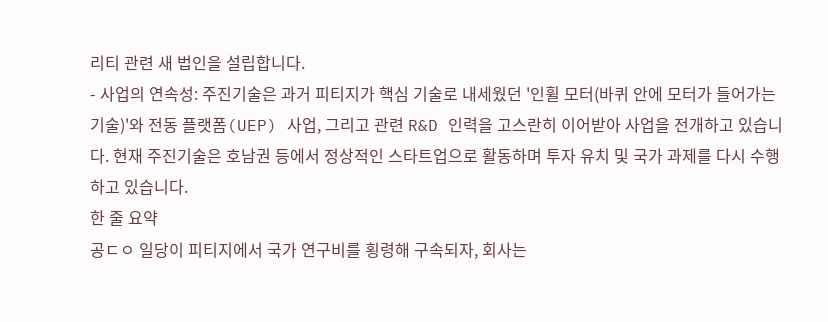리티 관련 새 법인을 설립합니다.
- 사업의 연속성: 주진기술은 과거 피티지가 핵심 기술로 내세웠던 '인휠 모터(바퀴 안에 모터가 들어가는 기술)'와 전동 플랫폼(UEP) 사업, 그리고 관련 R&D 인력을 고스란히 이어받아 사업을 전개하고 있습니다. 현재 주진기술은 호남권 등에서 정상적인 스타트업으로 활동하며 투자 유치 및 국가 과제를 다시 수행하고 있습니다.
한 줄 요약
공ㄷㅇ 일당이 피티지에서 국가 연구비를 횡령해 구속되자, 회사는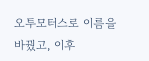오투모터스로 이름을 바꿨고, 이후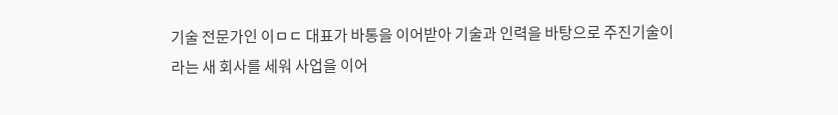기술 전문가인 이ㅁㄷ 대표가 바통을 이어받아 기술과 인력을 바탕으로 주진기술이라는 새 회사를 세워 사업을 이어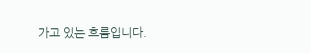가고 있는 흐름입니다.